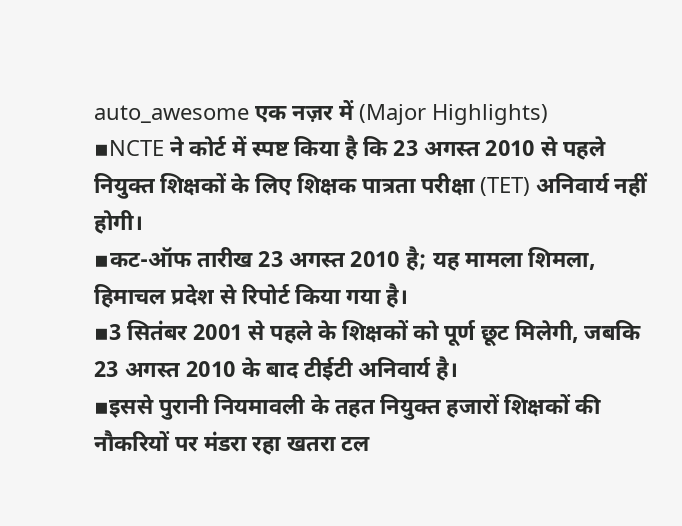auto_awesome एक नज़र में (Major Highlights)
▪NCTE ने कोर्ट में स्पष्ट किया है कि 23 अगस्त 2010 से पहले नियुक्त शिक्षकों के लिए शिक्षक पात्रता परीक्षा (TET) अनिवार्य नहीं होगी।
▪कट-ऑफ तारीख 23 अगस्त 2010 है; यह मामला शिमला, हिमाचल प्रदेश से रिपोर्ट किया गया है।
▪3 सितंबर 2001 से पहले के शिक्षकों को पूर्ण छूट मिलेगी, जबकि 23 अगस्त 2010 के बाद टीईटी अनिवार्य है।
▪इससे पुरानी नियमावली के तहत नियुक्त हजारों शिक्षकों की नौकरियों पर मंडरा रहा खतरा टल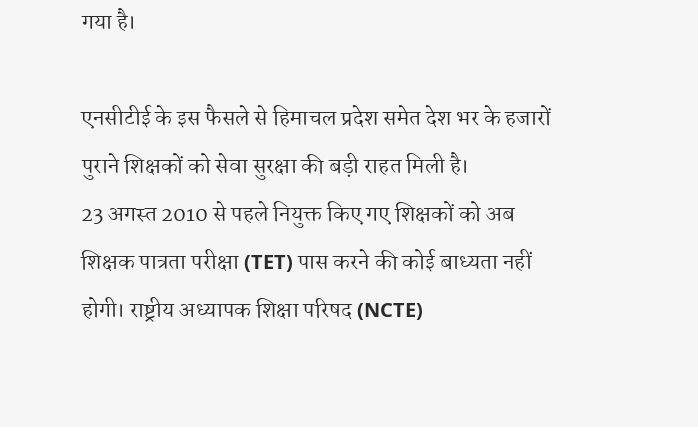गया है।

एनसीटीई के इस फैसले से हिमाचल प्रदेश समेत देश भर के हजारों पुराने शिक्षकों को सेवा सुरक्षा की बड़ी राहत मिली है।
23 अगस्त 2010 से पहले नियुक्त किए गए शिक्षकों को अब शिक्षक पात्रता परीक्षा (TET) पास करने की कोई बाध्यता नहीं होगी। राष्ट्रीय अध्यापक शिक्षा परिषद (NCTE)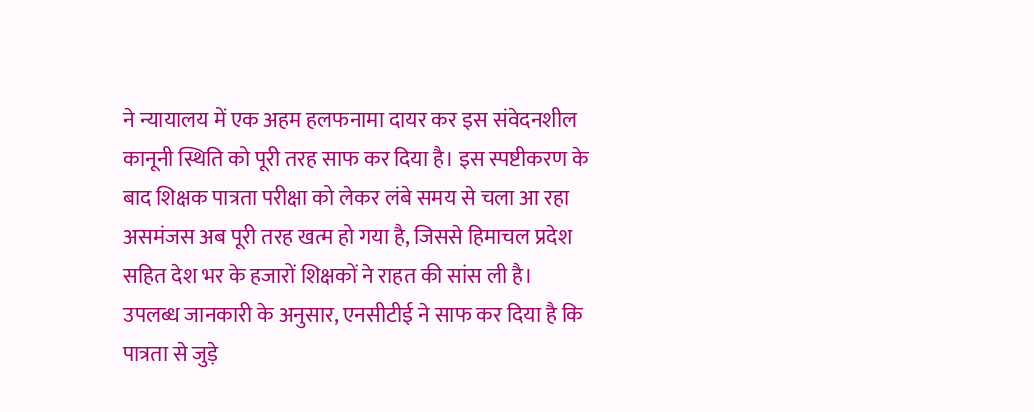ने न्यायालय में एक अहम हलफनामा दायर कर इस संवेदनशील कानूनी स्थिति को पूरी तरह साफ कर दिया है। इस स्पष्टीकरण के बाद शिक्षक पात्रता परीक्षा को लेकर लंबे समय से चला आ रहा असमंजस अब पूरी तरह खत्म हो गया है, जिससे हिमाचल प्रदेश सहित देश भर के हजारों शिक्षकों ने राहत की सांस ली है।
उपलब्ध जानकारी के अनुसार, एनसीटीई ने साफ कर दिया है कि पात्रता से जुड़े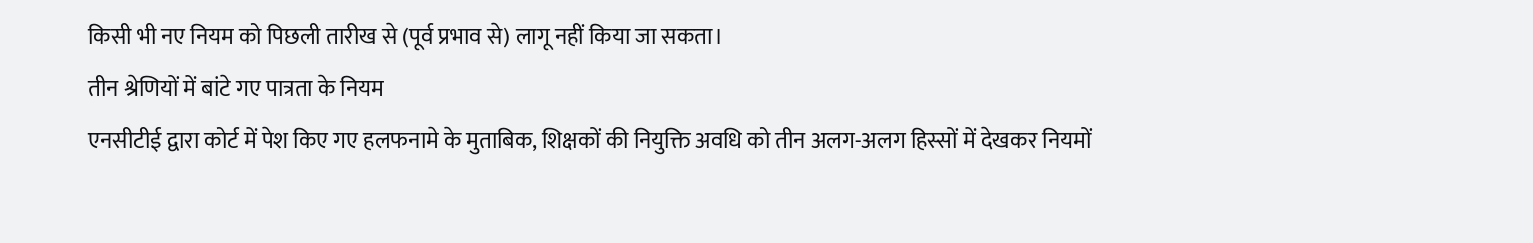किसी भी नए नियम को पिछली तारीख से (पूर्व प्रभाव से) लागू नहीं किया जा सकता।
तीन श्रेणियों में बांटे गए पात्रता के नियम
एनसीटीई द्वारा कोर्ट में पेश किए गए हलफनामे के मुताबिक, शिक्षकों की नियुक्ति अवधि को तीन अलग-अलग हिस्सों में देखकर नियमों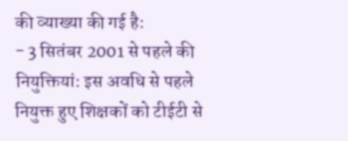की व्याख्या की गई है:
- 3 सितंबर 2001 से पहले की नियुक्तियां: इस अवधि से पहले नियुक्त हुए शिक्षकों को टीईटी से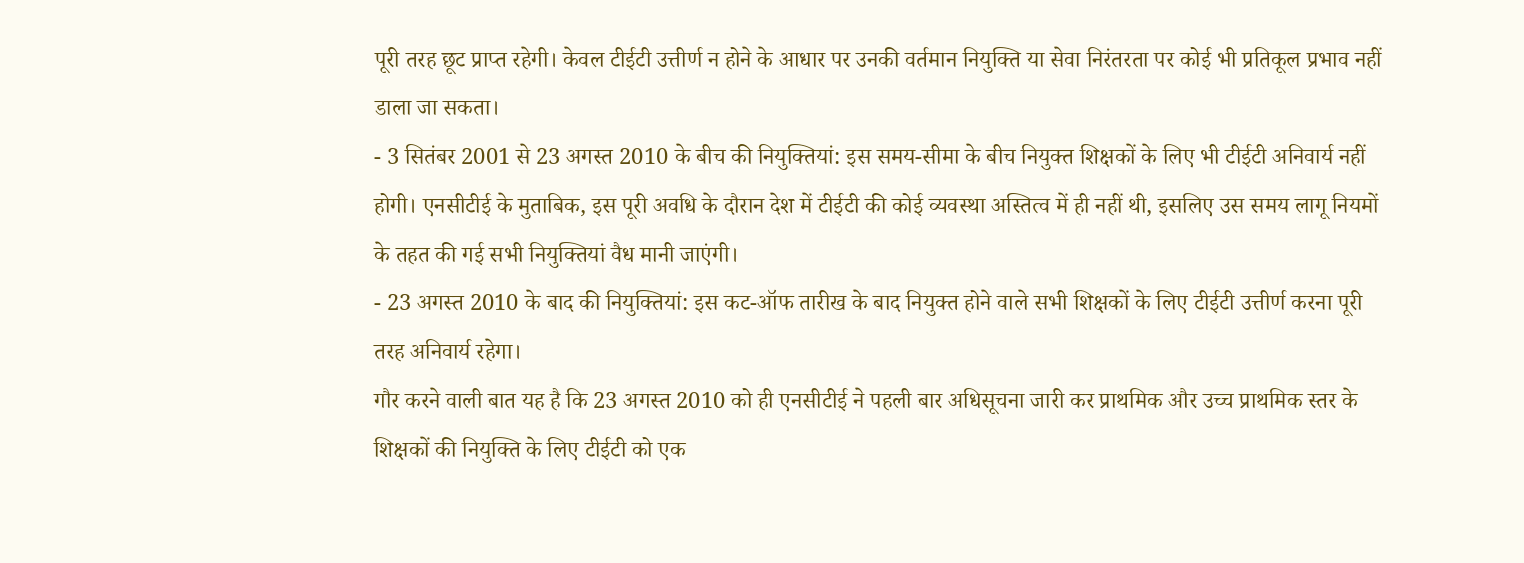पूरी तरह छूट प्राप्त रहेगी। केवल टीईटी उत्तीर्ण न होने के आधार पर उनकी वर्तमान नियुक्ति या सेवा निरंतरता पर कोई भी प्रतिकूल प्रभाव नहीं डाला जा सकता।
- 3 सितंबर 2001 से 23 अगस्त 2010 के बीच की नियुक्तियां: इस समय-सीमा के बीच नियुक्त शिक्षकों के लिए भी टीईटी अनिवार्य नहीं होगी। एनसीटीई के मुताबिक, इस पूरी अवधि के दौरान देश में टीईटी की कोई व्यवस्था अस्तित्व में ही नहीं थी, इसलिए उस समय लागू नियमों के तहत की गई सभी नियुक्तियां वैध मानी जाएंगी।
- 23 अगस्त 2010 के बाद की नियुक्तियां: इस कट-ऑफ तारीख के बाद नियुक्त होने वाले सभी शिक्षकों के लिए टीईटी उत्तीर्ण करना पूरी तरह अनिवार्य रहेगा।
गौर करने वाली बात यह है कि 23 अगस्त 2010 को ही एनसीटीई ने पहली बार अधिसूचना जारी कर प्राथमिक और उच्च प्राथमिक स्तर के शिक्षकों की नियुक्ति के लिए टीईटी को एक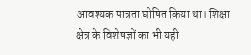आवश्यक पात्रता घोषित किया था। शिक्षा क्षेत्र के विशेषज्ञों का भी यही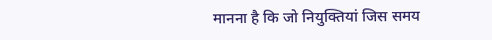मानना है कि जो नियुक्तियां जिस समय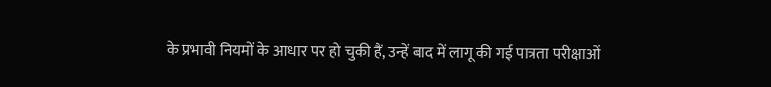के प्रभावी नियमों के आधार पर हो चुकी हैं, उन्हें बाद में लागू की गई पात्रता परीक्षाओं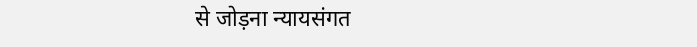से जोड़ना न्यायसंगत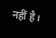नहीं है।